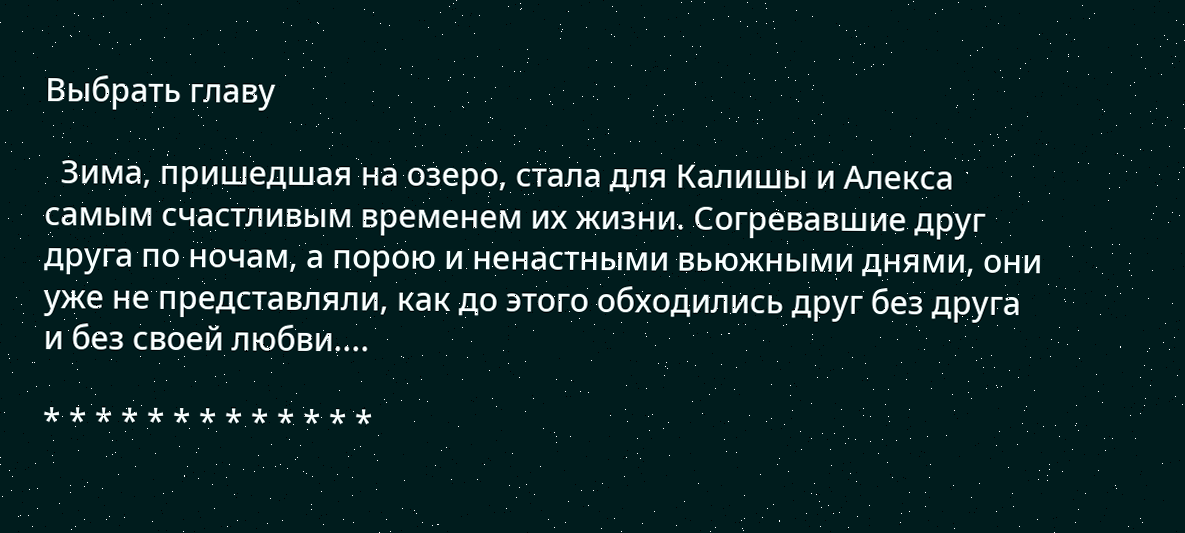Выбрать главу

  Зима, пришедшая на озеро, стала для Калишы и Алекса самым счастливым временем их жизни. Согревавшие друг друга по ночам, а порою и ненастными вьюжными днями, они уже не представляли, как до этого обходились друг без друга и без своей любви....

* * * * * * * * * * * * *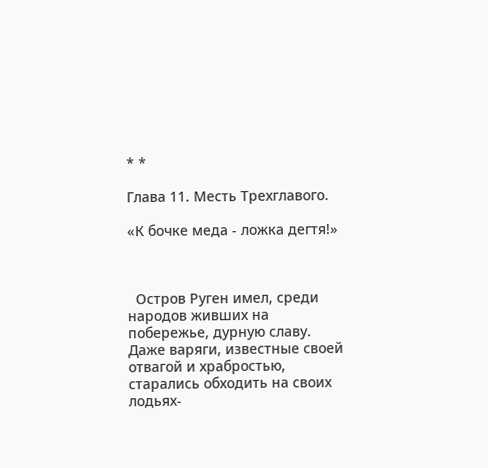* *

Глава 11. Месть Трехглавого.

«К бочке меда - ложка дегтя!»



  Остров Руген имел, среди народов живших на побережье, дурную славу. Даже варяги, известные своей отвагой и храбростью, старались обходить на своих лодьях-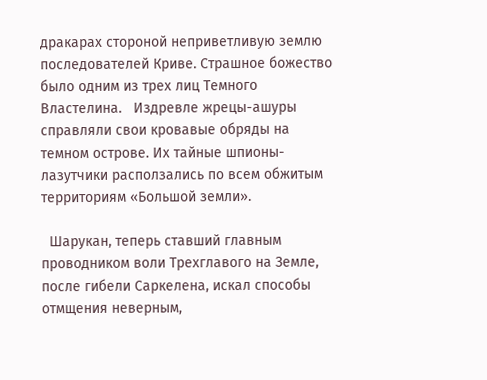дракарах стороной неприветливую землю последователей Криве. Страшное божество было одним из трех лиц Темного Властелина.   Издревле жрецы-ашуры справляли свои кровавые обряды на темном острове. Их тайные шпионы-лазутчики расползались по всем обжитым территориям «Большой земли».

  Шарукан, теперь ставший главным проводником воли Трехглавого на Земле, после гибели Саркелена, искал способы отмщения неверным,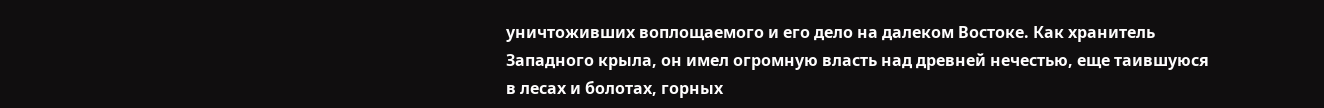уничтоживших воплощаемого и его дело на далеком Востоке. Как хранитель Западного крыла, он имел огромную власть над древней нечестью, еще таившуюся в лесах и болотах, горных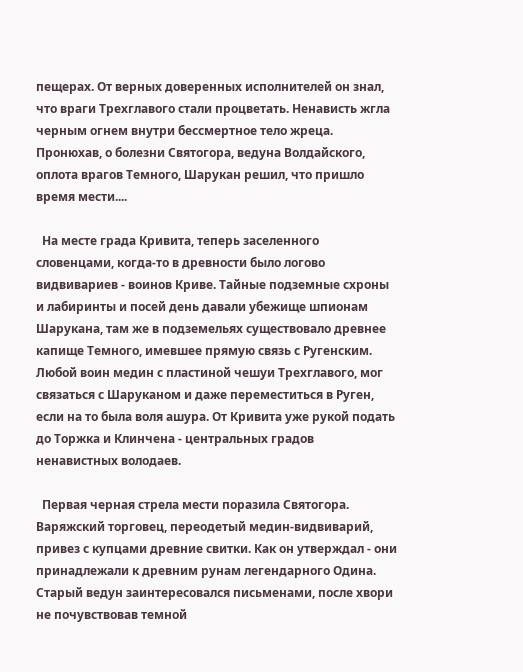пещерах. От верных доверенных исполнителей он знал, что враги Трехглавого стали процветать. Ненависть жгла черным огнем внутри бессмертное тело жреца. Пронюхав, о болезни Святогора, ведуна Волдайского, оплота врагов Темного, Шарукан решил, что пришло время мести....

  На месте града Кривита, теперь заселенного словенцами, когда-то в древности было логово видвивариев - воинов Криве. Тайные подземные схроны и лабиринты и посей день давали убежище шпионам Шарукана, там же в подземельях существовало древнее капище Темного, имевшее прямую связь с Ругенским. Любой воин медин с пластиной чешуи Трехглавого, мог связаться с Шаруканом и даже переместиться в Руген, если на то была воля ашура. От Кривита уже рукой подать до Торжка и Клинчена - центральных градов ненавистных володаев.

  Первая черная стрела мести поразила Святогора. Варяжский торговец, переодетый медин-видвиварий, привез с купцами древние свитки. Как он утверждал - они принадлежали к древним рунам легендарного Одина. Старый ведун заинтересовался письменами, после хвори не почувствовав темной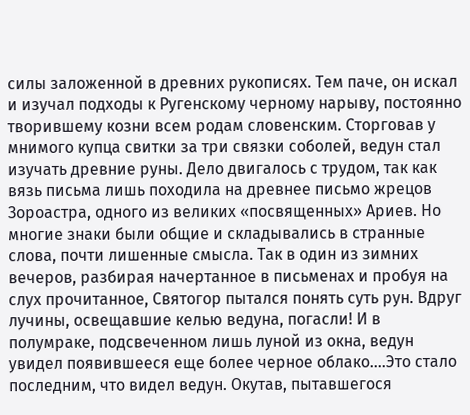силы заложенной в древних рукописях. Тем паче, он искал и изучал подходы к Ругенскому черному нарыву, постоянно творившему козни всем родам словенским. Сторговав у мнимого купца свитки за три связки соболей, ведун стал изучать древние руны. Дело двигалось с трудом, так как вязь письма лишь походила на древнее письмо жрецов Зороастра, одного из великих «посвященных» Ариев. Но многие знаки были общие и складывались в странные слова, почти лишенные смысла. Так в один из зимних вечеров, разбирая начертанное в письменах и пробуя на слух прочитанное, Святогор пытался понять суть рун. Вдруг лучины, освещавшие келью ведуна, погасли! И в полумраке, подсвеченном лишь луной из окна, ведун увидел появившееся еще более черное облако....Это стало последним, что видел ведун. Окутав, пытавшегося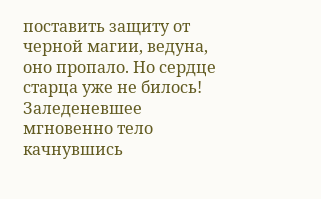поставить защиту от черной магии, ведуна, оно пропало. Но сердце старца уже не билось! Заледеневшее мгновенно тело качнувшись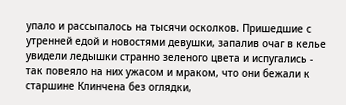упало и рассыпалось на тысячи осколков. Пришедшие с утренней едой и новостями девушки, запалив очаг в келье увидели ледышки странно зеленого цвета и испугались - так повеяло на них ужасом и мраком, что они бежали к старшине Клинчена без оглядки,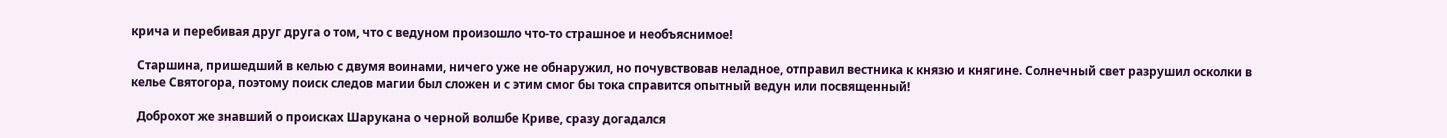крича и перебивая друг друга о том, что с ведуном произошло что-то страшное и необъяснимое!

  Старшина, пришедший в келью с двумя воинами, ничего уже не обнаружил, но почувствовав неладное, отправил вестника к князю и княгине. Солнечный свет разрушил осколки в келье Святогора, поэтому поиск следов магии был сложен и с этим смог бы тока справится опытный ведун или посвященный!

  Доброхот же знавший о происках Шарукана о черной волшбе Криве, сразу догадался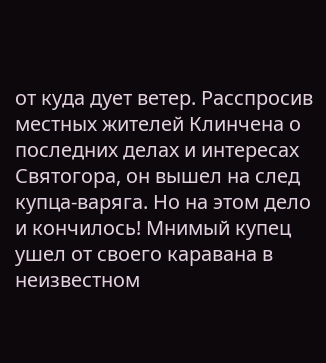от куда дует ветер. Расспросив местных жителей Клинчена о последних делах и интересах Святогора, он вышел на след купца-варяга. Но на этом дело и кончилось! Мнимый купец ушел от своего каравана в неизвестном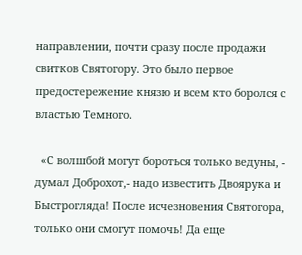направлении, почти сразу после продажи свитков Святогору. Это было первое предостережение князю и всем кто боролся с властью Темного.

  «С волшбой могут бороться только ведуны, - думал Доброхот,- надо известить Двоярука и Быстрогляда! После исчезновения Святогора, только они смогут помочь! Да еще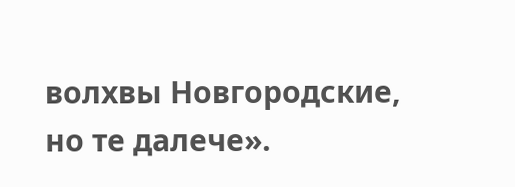волхвы Новгородские, но те далече».